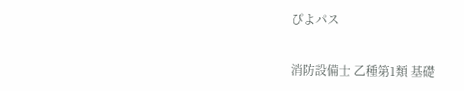ぴよパス

消防設備士 乙種第1類 基礎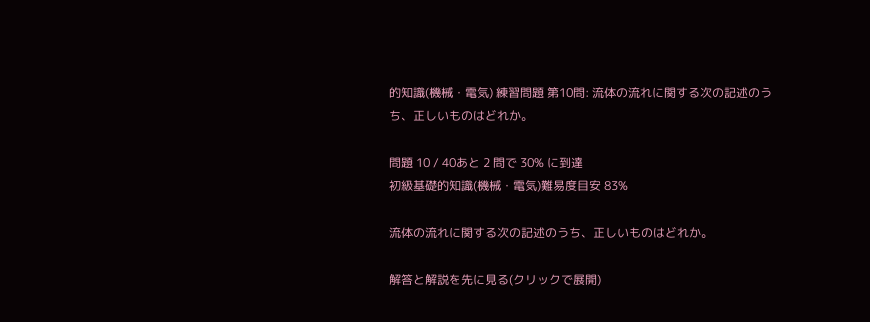的知識(機械・電気) 練習問題 第10問: 流体の流れに関する次の記述のうち、正しいものはどれか。

問題 10 / 40あと 2 問で 30% に到達
初級基礎的知識(機械・電気)難易度目安 83%

流体の流れに関する次の記述のうち、正しいものはどれか。

解答と解説を先に見る(クリックで展開)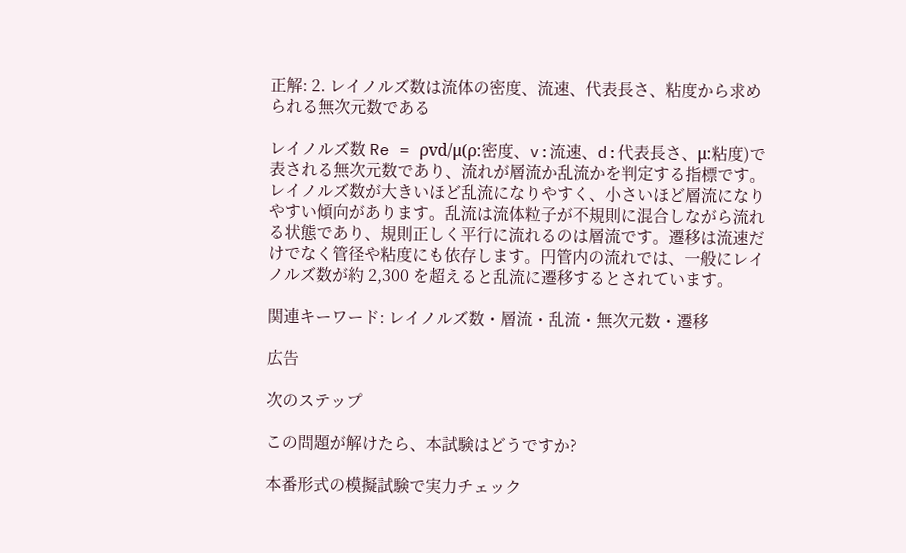正解: 2. レイノルズ数は流体の密度、流速、代表長さ、粘度から求められる無次元数である

レイノルズ数 Re = ρvd/μ(ρ:密度、v:流速、d:代表長さ、μ:粘度)で表される無次元数であり、流れが層流か乱流かを判定する指標です。レイノルズ数が大きいほど乱流になりやすく、小さいほど層流になりやすい傾向があります。乱流は流体粒子が不規則に混合しながら流れる状態であり、規則正しく平行に流れるのは層流です。遷移は流速だけでなく管径や粘度にも依存します。円管内の流れでは、一般にレイノルズ数が約 2,300 を超えると乱流に遷移するとされています。

関連キーワード: レイノルズ数・層流・乱流・無次元数・遷移

広告

次のステップ

この問題が解けたら、本試験はどうですか?

本番形式の模擬試験で実力チェック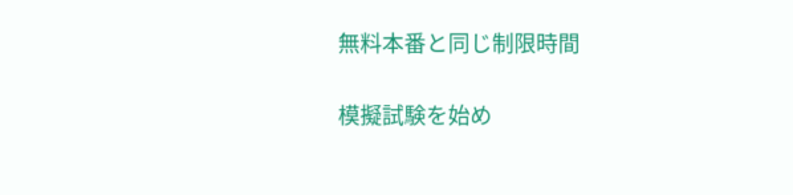無料本番と同じ制限時間

模擬試験を始め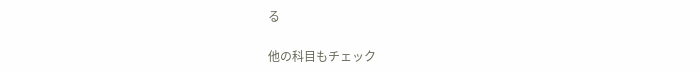る

他の科目もチェック